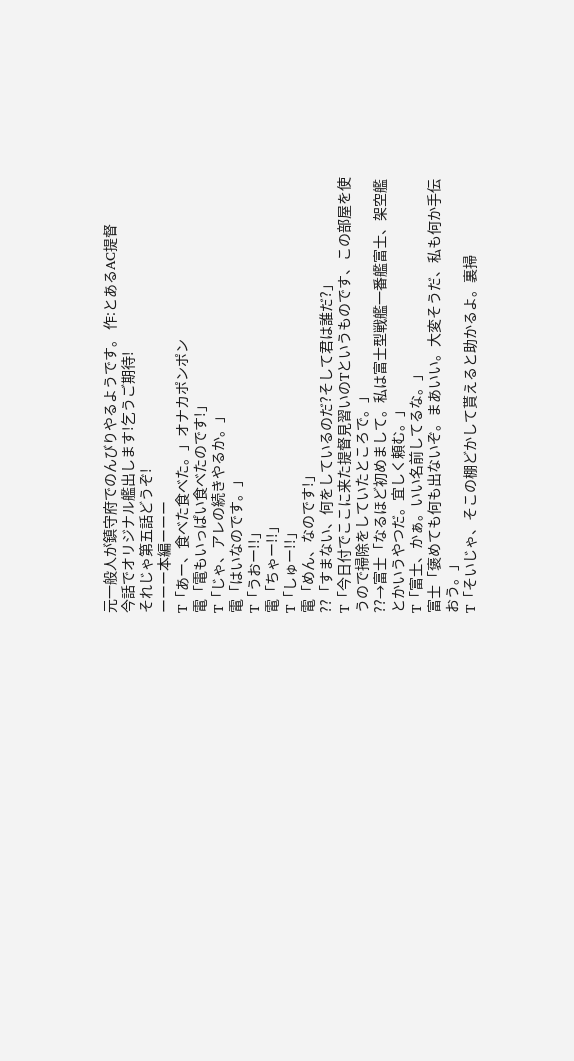元一般人が鎮守府でのんびりやるようです。 作:とあるAC提督
今話でオリジナル艦出します!乞うご期待!
それじゃ第五話どうぞ!
ーーー本編ーーー
T「あー、食べた食べた。」オナカポンポン
電「電もいっぱい食べたのです!」
T「じゃ、アレの続きやるか。」
電「はいなのです。」
T「うおー!!」
電「ちゃー!!」
T「しゅー!!」
電「めん、なのです!」
??「すまない、何をしているのだ?そして君は誰だ?」
T「今日付でここに来た提督見習いのTというものです、この部屋を使うので掃除をしていたところで。」
??→富士「なるほど初めまして。私は富士型戦艦一番艦富士、架空艦とかいうやつだ。宜しく頼む。」
T「富士、かぁ。いい名前してるな。」
富士「褒めても何も出ないぞ。まあいい。大変そうだ、私も何か手伝おう。」
T「そいじゃ、そこの棚どかして貰えると助かるよ。裏掃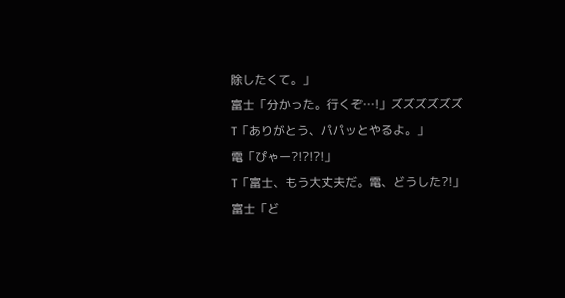除したくて。」
富士「分かった。行くぞ…!」ズズズズズズ
T「ありがとう、パパッとやるよ。」
電「ぴゃー?!?!?!」
T「富士、もう大丈夫だ。電、どうした?!」
富士「ど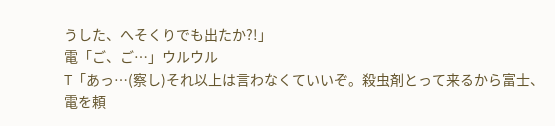うした、へそくりでも出たか?!」
電「ご、ご…」ウルウル
T「あっ…(察し)それ以上は言わなくていいぞ。殺虫剤とって来るから富士、電を頼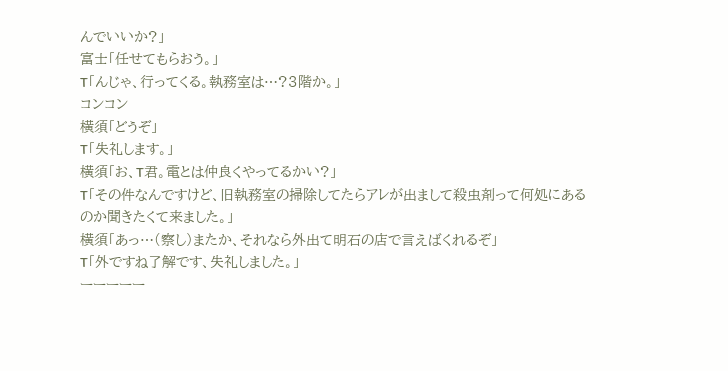んでいいか?」
富士「任せてもらおう。」
T「んじゃ、行ってくる。執務室は…?3階か。」
コンコン
横須「どうぞ」
T「失礼します。」
横須「お、T君。電とは仲良くやってるかい?」
T「その件なんですけど、旧執務室の掃除してたらアレが出まして殺虫剤って何処にあるのか聞きたくて来ました。」
横須「あっ…(察し)またか、それなら外出て明石の店で言えばくれるぞ」
T「外ですね了解です、失礼しました。」
ーーーーー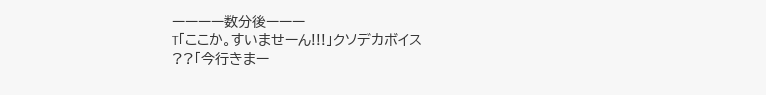ーーーー数分後ーーー
T「ここか。すいませーん!!!」クソデカボイス
??「今行きまー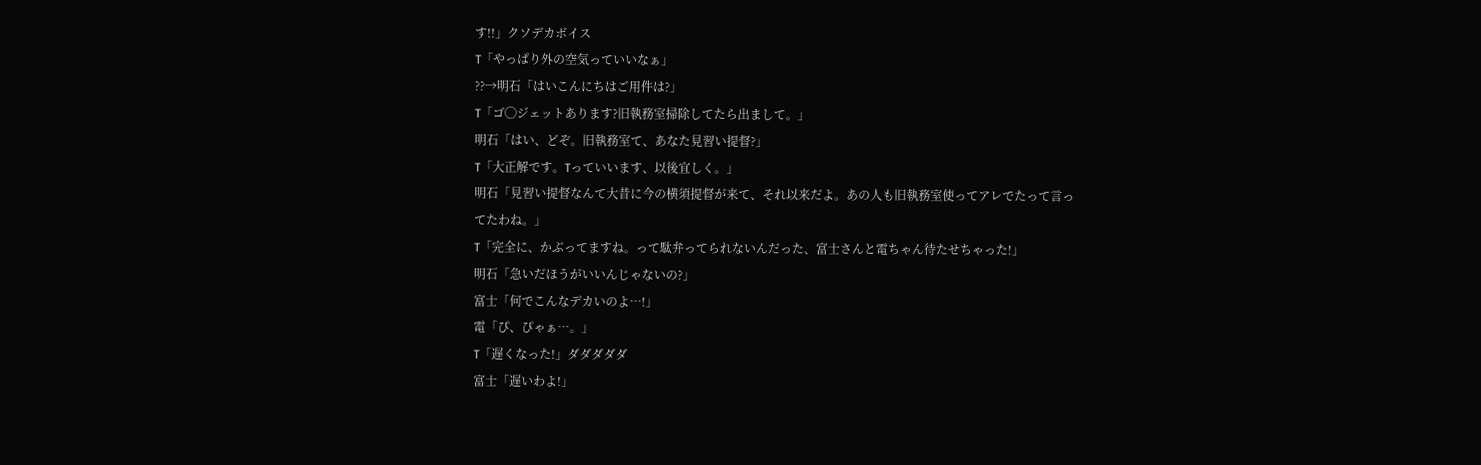す!!」クソデカボイス
T「やっぱり外の空気っていいなぁ」
??→明石「はいこんにちはご用件は?」
T「ゴ◯ジェットあります?旧執務室掃除してたら出まして。」
明石「はい、どぞ。旧執務室て、あなた見習い提督?」
T「大正解です。Tっていいます、以後宜しく。」
明石「見習い提督なんて大昔に今の横須提督が来て、それ以来だよ。あの人も旧執務室使ってアレでたって言ってたわね。」
T「完全に、かぶってますね。って駄弁ってられないんだった、富士さんと電ちゃん待たせちゃった!」
明石「急いだほうがいいんじゃないの?」
富士「何でこんなデカいのよ…!」
電「ぴ、ぴゃぁ…。」
T「遅くなった!」ダダダダダ
富士「遅いわよ!」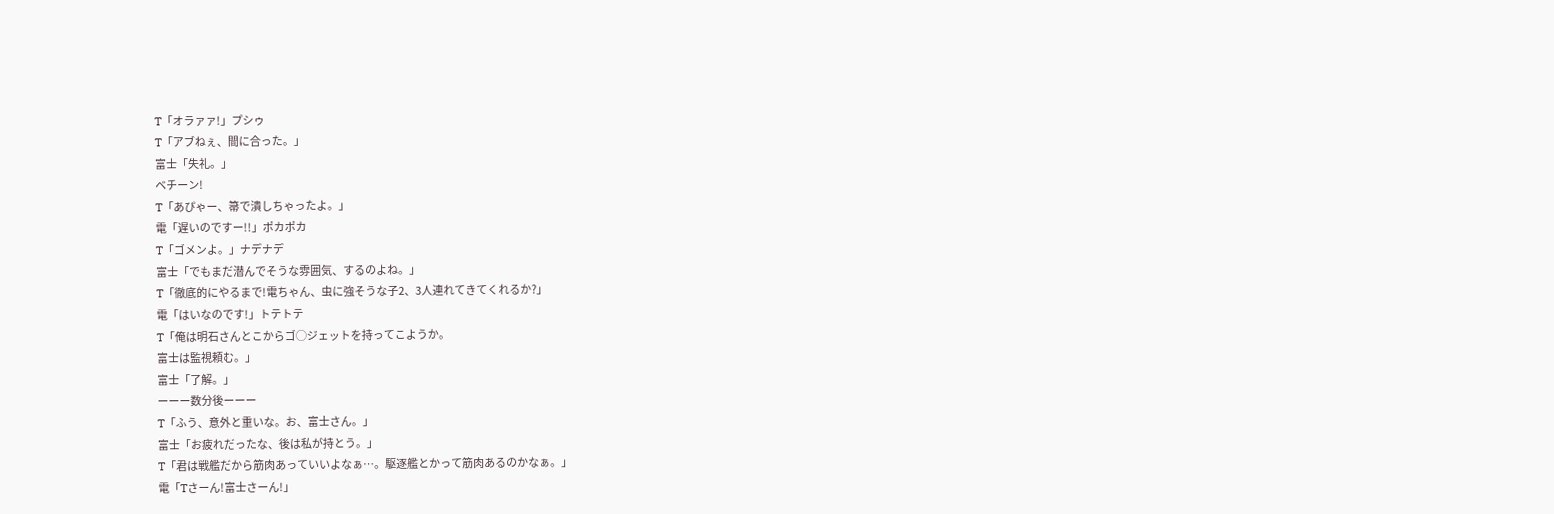T「オラァァ!」プシゥ
T「アブねぇ、間に合った。」
富士「失礼。」
ベチーン!
T「あぴゃー、箒で潰しちゃったよ。」
電「遅いのですー!!」ポカポカ
T「ゴメンよ。」ナデナデ
富士「でもまだ潜んでそうな雰囲気、するのよね。」
T「徹底的にやるまで!電ちゃん、虫に強そうな子2、3人連れてきてくれるか?」
電「はいなのです!」トテトテ
T「俺は明石さんとこからゴ◯ジェットを持ってこようか。
富士は監視頼む。」
富士「了解。」
ーーー数分後ーーー
T「ふう、意外と重いな。お、富士さん。」
富士「お疲れだったな、後は私が持とう。」
T「君は戦艦だから筋肉あっていいよなぁ…。駆逐艦とかって筋肉あるのかなぁ。」
電「Tさーん!富士さーん!」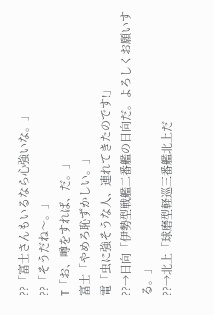??「富士さんもいるなら心強いな。」
??「そうだね〜。」
T「お、噂をすれば、だ。」
富士「やめろ恥ずかしい。」
電「虫に強そうな人、連れてきたのです!」
??→日向「伊勢型戦艦二番艦の日向だ。よろしくお願いする。」
??→北上「球磨型軽巡三番艦北上だ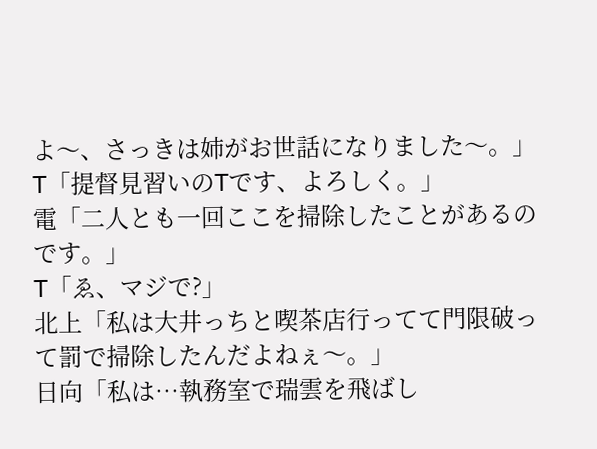よ〜、さっきは姉がお世話になりました〜。」
T「提督見習いのTです、よろしく。」
電「二人とも一回ここを掃除したことがあるのです。」
T「ゑ、マジで?」
北上「私は大井っちと喫茶店行ってて門限破って罰で掃除したんだよねぇ〜。」
日向「私は…執務室で瑞雲を飛ばし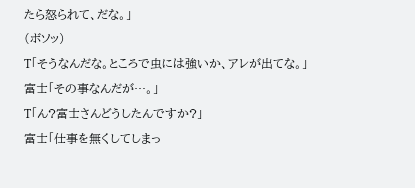たら怒られて、だな。」
(ボソッ)
T「そうなんだな。ところで虫には強いか、アレが出てな。」
富士「その事なんだが…。」
T「ん?富士さんどうしたんですか?」
富士「仕事を無くしてしまっ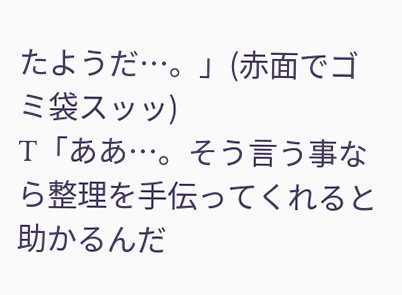たようだ…。」(赤面でゴミ袋スッッ)
T「ああ…。そう言う事なら整理を手伝ってくれると助かるんだ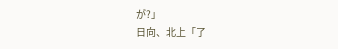が?」
日向、北上「了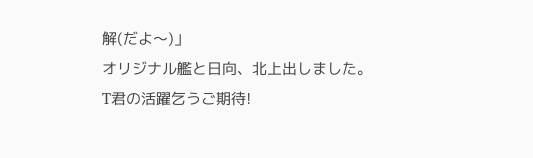解(だよ〜)」
オリジナル艦と日向、北上出しました。
T君の活躍乞うご期待!